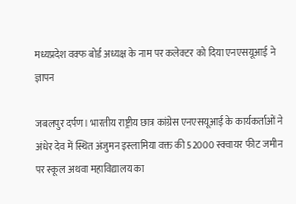मध्यप्रदेश वक्फ बोर्ड अध्यक्ष के नाम पर कलेक्टर को दिया एनएसयूआई ने ज्ञापन

जबलपुर दर्पण। भारतीय राष्ट्रीय छात्र कांग्रेस एनएसयूआई के कार्यकर्ताओं ने अंधेर देव में स्थित अंजुमन इस्लामिया वक्त की 52000 स्क्वायर फीट जमीन पर स्कूल अथवा महाविद्यालय का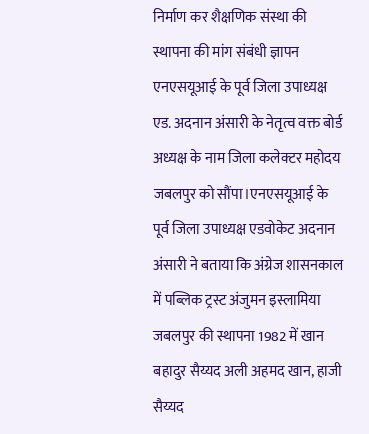निर्माण कर शैक्षणिक संस्था की स्थापना की मांग संबंधी ज्ञापन एनएसयूआई के पूर्व जिला उपाध्यक्ष एड. अदनान अंसारी के नेतृत्व वक्त बोर्ड अध्यक्ष के नाम जिला कलेक्टर महोदय जबलपुर को सौंपा।एनएसयूआई के पूर्व जिला उपाध्यक्ष एडवोकेट अदनान अंसारी ने बताया कि अंग्रेज शासनकाल में पब्लिक ट्रस्ट अंजुमन इस्लामिया जबलपुर की स्थापना 1982 में खान बहादुर सैय्यद अली अहमद खान, हाजी सैय्यद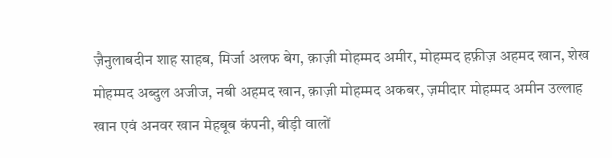ज़ैनुलाबदीन शाह साहब, मिर्जा अलफ बेग, क़ाज़ी मोहम्मद अमीर, मोहम्मद हफ़ीज़ अहमद खान, शेख मोहम्मद अब्दुल अजीज, नबी अहमद खान, क़ाज़ी मोहम्मद अकबर, ज़मीदार मोहम्मद अमीन उल्लाह खान एवं अनवर खान मेहबूब कंपनी, बीड़ी वालों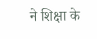ने शिक्षा के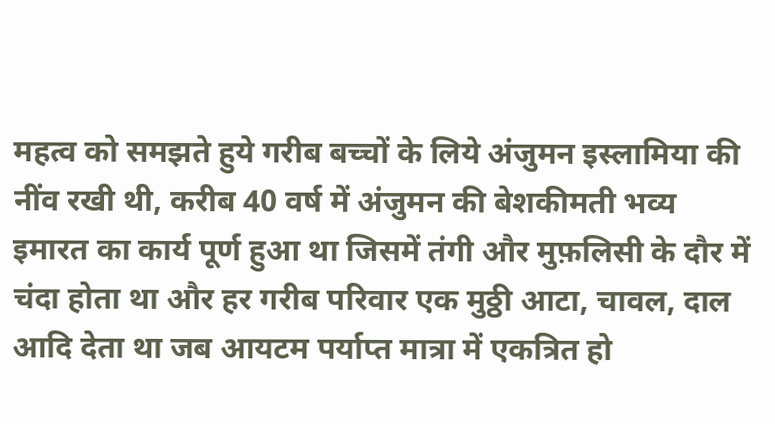महत्व को समझते हुये गरीब बच्चों के लिये अंजुमन इस्लामिया की नींव रखी थी, करीब 40 वर्ष में अंजुमन की बेशकीमती भव्य इमारत का कार्य पूर्ण हुआ था जिसमें तंगी और मुफ़लिसी के दौर में चंदा होता था और हर गरीब परिवार एक मुठ्ठी आटा, चावल, दाल आदि देता था जब आयटम पर्याप्त मात्रा में एकत्रित हो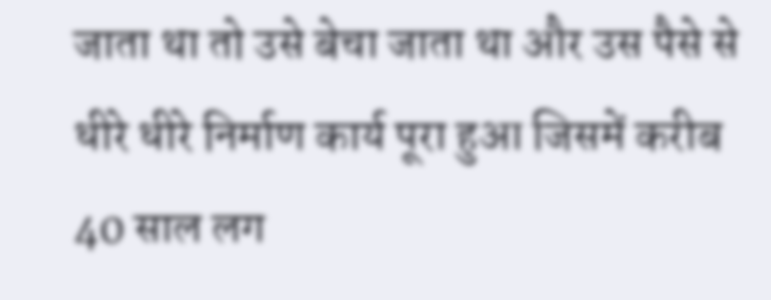जाता था तो उसे बेचा जाता था और उस पैसे से धीरे धीरे निर्माण कार्य पूरा हुआ जिसमें करीब 40 साल लग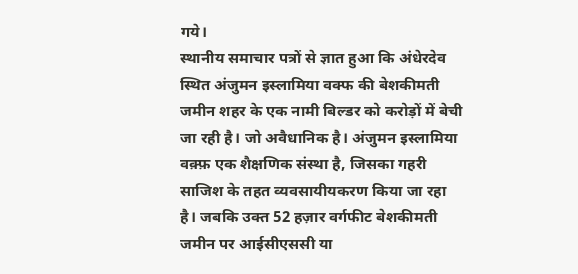गये।
स्थानीय समाचार पत्रों से ज्ञात हुआ कि अंधेरदेव स्थित अंजुमन इस्लामिया वक्फ की बेशकीमती जमीन शहर के एक नामी बिल्डर को करोड़ों में बेची जा रही है। जो अवैधानिक है। अंजुमन इस्लामिया वक़्फ़ एक शैक्षणिक संस्था है, जिसका गहरी साजिश के तहत व्यवसायीयकरण किया जा रहा है। जबकि उक्त 52 हज़ार वर्गफीट बेशकीमती जमीन पर आईसीएससी या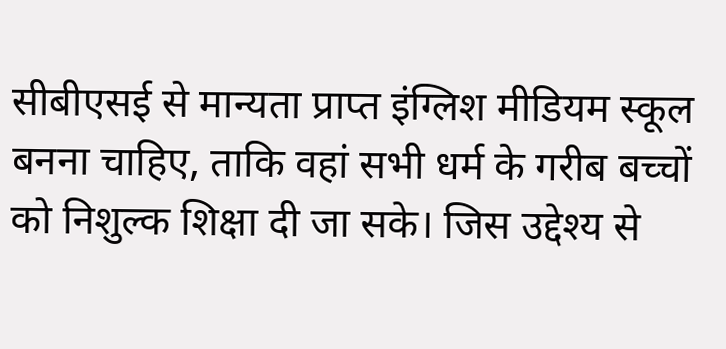सीबीएसई से मान्यता प्राप्त इंग्लिश मीडियम स्कूल बनना चाहिए, ताकि वहां सभी धर्म के गरीब बच्चों को निशुल्क शिक्षा दी जा सके। जिस उद्देश्य से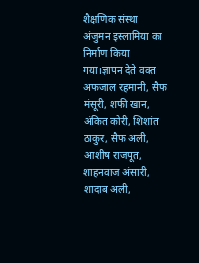शैक्षणिक संस्था अंजुमन इस्लामिया का निर्माण किया गया।ज्ञापन देते वक्त अफजाल रहमानी, सैफ मंसूरी, शफी खान, अंकित कोरी, शिशांत ठाकुर, सैफ अली, आशीष राजपूत, शाहनवाज अंसारी, शादाब अली,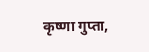कृष्णा गुप्ता,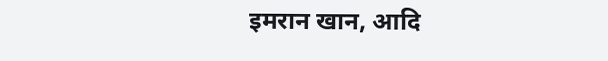इमरान खान, आदि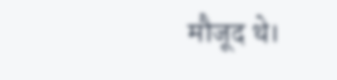मौजूद थे।